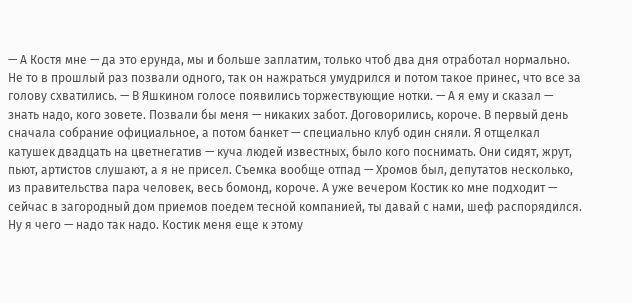— А Костя мне — да это ерунда, мы и больше заплатим, только чтоб два дня отработал нормально. Не то в прошлый раз позвали одного, так он нажраться умудрился и потом такое принес, что все за голову схватились. — В Яшкином голосе появились торжествующие нотки. — А я ему и сказал — знать надо, кого зовете. Позвали бы меня — никаких забот. Договорились, короче. В первый день сначала собрание официальное, а потом банкет — специально клуб один сняли. Я отщелкал катушек двадцать на цветнегатив — куча людей известных, было кого поснимать. Они сидят, жрут, пьют, артистов слушают, а я не присел. Съемка вообще отпад — Хромов был, депутатов несколько, из правительства пара человек, весь бомонд, короче. А уже вечером Костик ко мне подходит — сейчас в загородный дом приемов поедем тесной компанией, ты давай с нами, шеф распорядился. Ну я чего — надо так надо. Костик меня еще к этому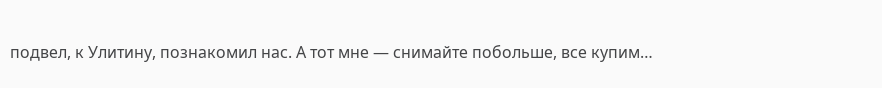подвел, к Улитину, познакомил нас. А тот мне — снимайте побольше, все купим…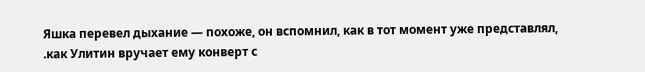Яшка перевел дыхание — похоже, он вспомнил, как в тот момент уже представлял, .как Улитин вручает ему конверт с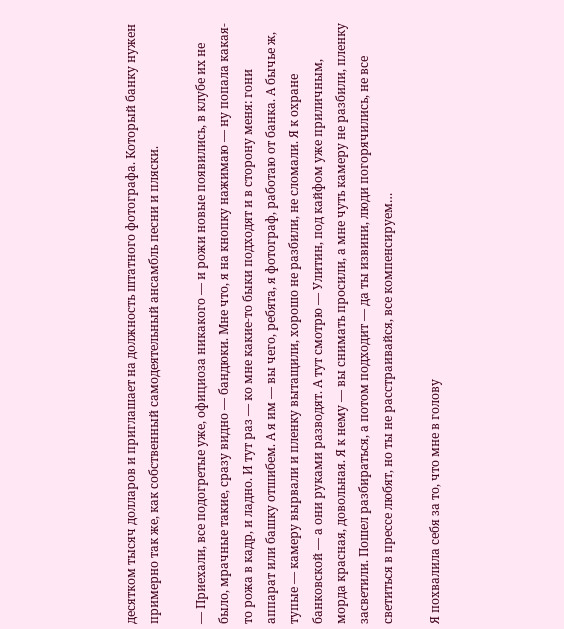десятком тысяч долларов и приглашает на должность штатного фотографа. Который банку нужен примерно так же, как собственный самодеятельный ансамбль песни и пляски.

— Приехали, все подогретые уже, официоза никакого — и рожи новые появились, в клубе их не было, мрачные такие, сразу видно — бандюки. Мне что, я на кнопку нажимаю — ну попала какая-то рожа в кадр, и ладно. И тут раз — ко мне какие-то быки подходят и в сторону меня: гони аппарат или башку отшибем. А я им — вы чего, ребята, я фотограф, работаю от банка. А бычье ж, тупые — камеру вырвали и пленку вытащили, хорошо не разбили, не сломали. Я к охране банковской — а они руками разводят. А тут смотрю — Улитин, под кайфом уже приличным, морда красная, довольная. Я к нему — вы снимать просили, а мне чуть камеру не разбили, пленку засветили. Пошел разбираться, а потом подходит — да ты извини, люди погорячились, не все светиться в прессе любят, но ты не расстраивайся, все компенсируем…

Я похвалила себя за то, что мне в голову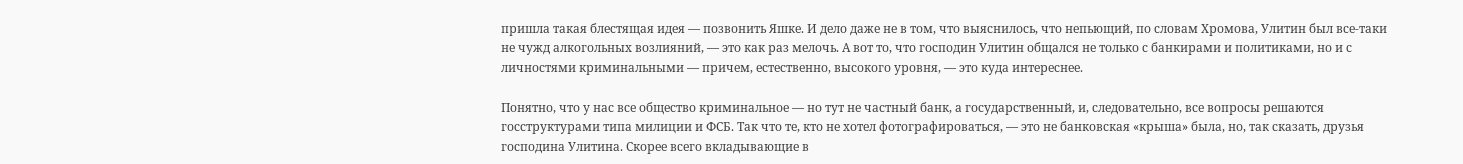пришла такая блестящая идея — позвонить Яшке. И дело даже не в том, что выяснилось, что непьющий, по словам Хромова, Улитин был все-таки не чужд алкогольных возлияний, — это как раз мелочь. А вот то, что господин Улитин общался не только с банкирами и политиками, но и с личностями криминальными — причем, естественно, высокого уровня, — это куда интереснее.

Понятно, что у нас все общество криминальное — но тут не частный банк, а государственный, и, следовательно, все вопросы решаются госструктурами типа милиции и ФСБ. Так что те, кто не хотел фотографироваться, — это не банковская «крыша» была, но, так сказать, друзья господина Улитина. Скорее всего вкладывающие в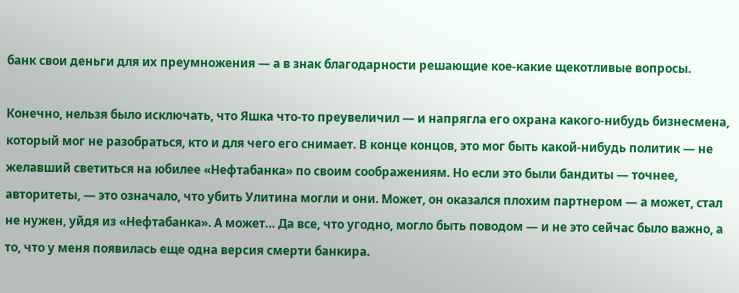банк свои деньги для их преумножения — а в знак благодарности решающие кое-какие щекотливые вопросы.

Конечно, нельзя было исключать, что Яшка что-то преувеличил — и напрягла его охрана какого-нибудь бизнесмена, который мог не разобраться, кто и для чего его снимает. В конце концов, это мог быть какой-нибудь политик — не желавший светиться на юбилее «Нефтабанка» по своим соображениям. Но если это были бандиты — точнее, авторитеты, — это означало, что убить Улитина могли и они. Может, он оказался плохим партнером — а может, стал не нужен, уйдя из «Нефтабанка». А может… Да все, что угодно, могло быть поводом — и не это сейчас было важно, а то, что у меня появилась еще одна версия смерти банкира.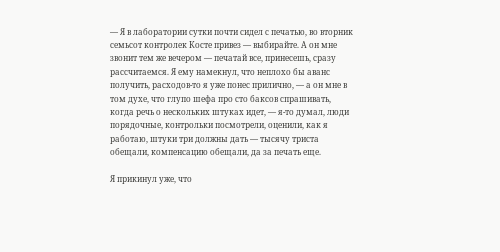— Я в лаборатории сутки почти сидел с печатью, во вторник семьсот контролек Косте привез — выбирайте. А он мне звонит тем же вечером — печатай все, принесешь, сразу рассчитаемся. Я ему намекнул, что неплохо бы аванс получить, расходов-то я уже понес прилично, — а он мне в том духе, что глупо шефа про сто баксов спрашивать, когда речь о нескольких штуках идет, — я-то думал, люди порядочные, контрольки посмотрели, оценили, как я работаю, штуки три должны дать — тысячу триста обещали, компенсацию обещали, да за печать еще.

Я прикинул уже, что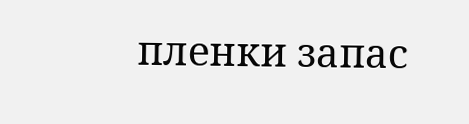пленки запас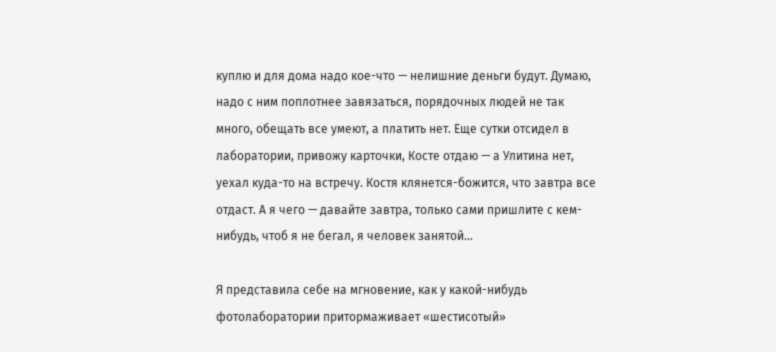куплю и для дома надо кое-что — нелишние деньги будут. Думаю, надо с ним поплотнее завязаться, порядочных людей не так много, обещать все умеют, а платить нет. Еще сутки отсидел в лаборатории, привожу карточки, Косте отдаю — а Улитина нет, уехал куда-то на встречу. Костя клянется-божится, что завтра все отдаст. А я чего — давайте завтра, только сами пришлите с кем-нибудь, чтоб я не бегал, я человек занятой…

Я представила себе на мгновение, как у какой-нибудь фотолаборатории притормаживает «шестисотый»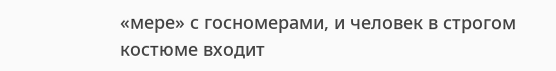«мере» с госномерами, и человек в строгом костюме входит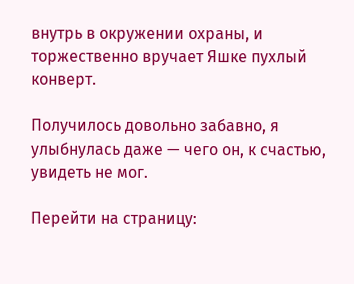внутрь в окружении охраны, и торжественно вручает Яшке пухлый конверт.

Получилось довольно забавно, я улыбнулась даже — чего он, к счастью, увидеть не мог.

Перейти на страницу: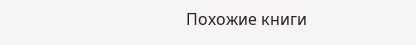Похожие книги